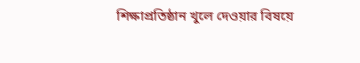শিক্ষাপ্রতিষ্ঠান খুলে দেওয়ার বিষয়ে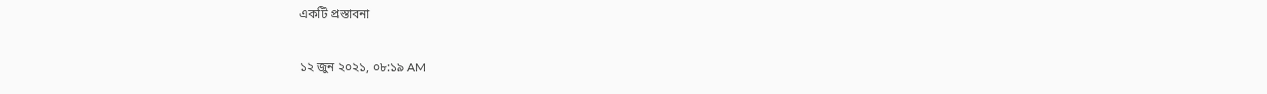একটি প্রস্তাবনা

১২ জুন ২০২১, ০৮:১৯ AM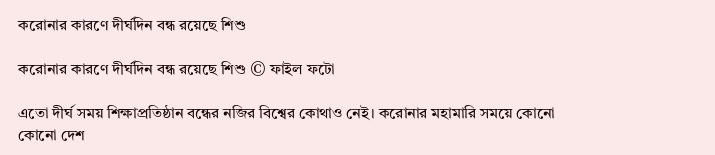করোনার কারণে দীর্ঘদিন বন্ধ রয়েছে শিশু

করোনার কারণে দীর্ঘদিন বন্ধ রয়েছে শিশু © ফাইল ফটো

এতো দীর্ঘ সময় শিক্ষাপ্রতিষ্ঠান বন্ধের নজির বিশ্বের কোথাও নেই। করোনার মহামারি সময়ে কোনো কোনো দেশ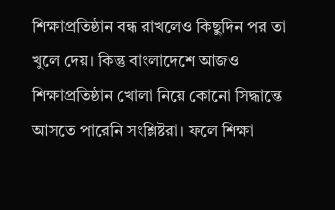শিক্ষাপ্রতিষ্ঠান বন্ধ রাখলেও কিছুদিন পর তা খুলে দেয়। কিন্তু বাংলাদেশে আজও শিক্ষাপ্রতিষ্ঠান খোলা নিয়ে কোনো সিদ্ধান্তে আসতে পারেনি সংশ্লিষ্টরা। ফলে শিক্ষা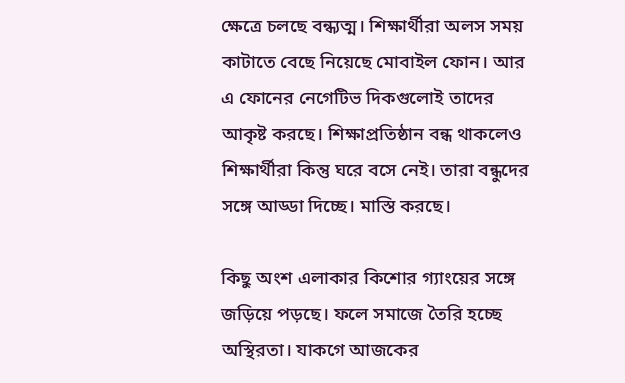ক্ষেত্রে চলছে বন্ধ্যত্ম। শিক্ষার্থীরা অলস সময় কাটাতে বেছে নিয়েছে মোবাইল ফোন। আর এ ফোনের নেগেটিভ দিকগুলোই তাদের আকৃষ্ট করছে। শিক্ষাপ্রতিষ্ঠান বন্ধ থাকলেও শিক্ষার্থীরা কিন্তু ঘরে বসে নেই। তারা বন্ধুদের সঙ্গে আড্ডা দিচ্ছে। মাস্তি করছে।

কিছু অংশ এলাকার কিশোর গ্যাংয়ের সঙ্গে জড়িয়ে পড়ছে। ফলে সমাজে তৈরি হচ্ছে অস্থিরতা। যাকগে আজকের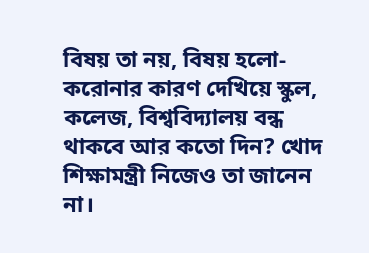বিষয় তা নয়, বিষয় হলো- করোনার কারণ দেখিয়ে স্কুল, কলেজ, বিশ্ববিদ্যালয় বন্ধ থাকবে আর কতো দিন? খোদ শিক্ষামন্ত্রী নিজেও তা জানেন না।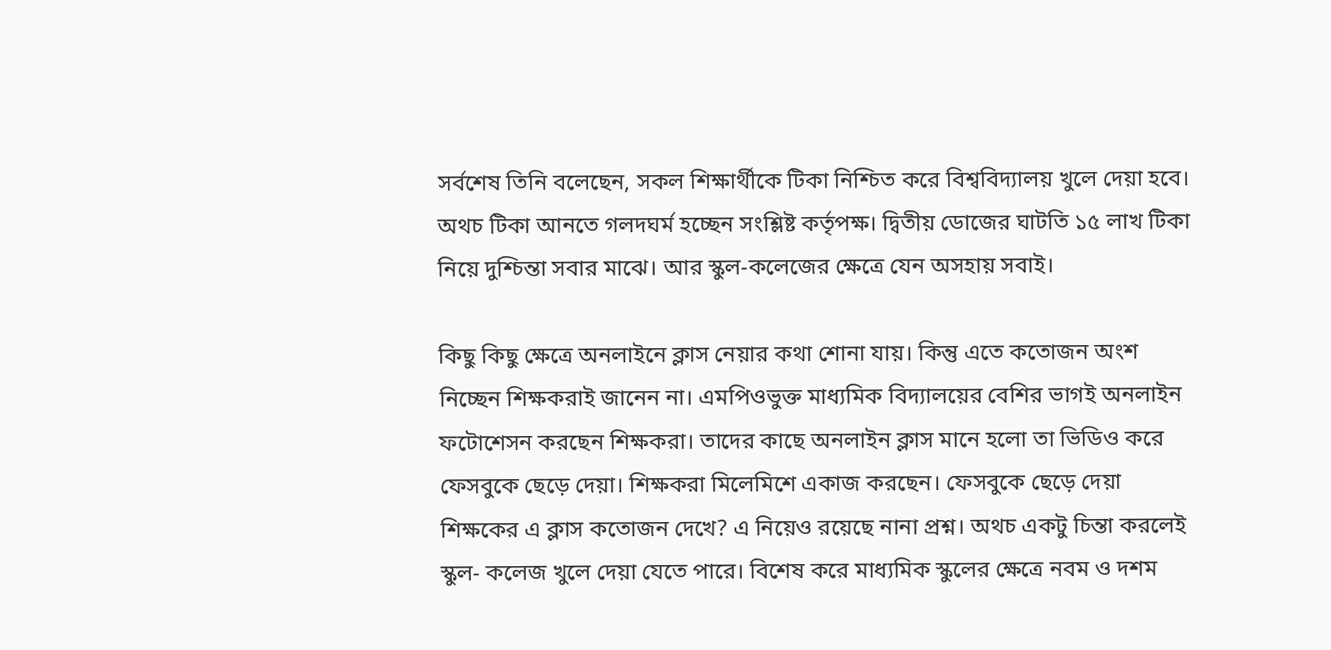সর্বশেষ তিনি বলেছেন, সকল শিক্ষার্থীকে টিকা নিশ্চিত করে বিশ্ববিদ্যালয় খুলে দেয়া হবে। অথচ টিকা আনতে গলদঘর্ম হচ্ছেন সংশ্লিষ্ট কর্তৃপক্ষ। দ্বিতীয় ডোজের ঘাটতি ১৫ লাখ টিকা নিয়ে দুশ্চিন্তা সবার মাঝে। আর স্কুল-কলেজের ক্ষেত্রে যেন অসহায় সবাই।

কিছু কিছু ক্ষেত্রে অনলাইনে ক্লাস নেয়ার কথা শোনা যায়। কিন্তু এতে কতোজন অংশ নিচ্ছেন শিক্ষকরাই জানেন না। এমপিওভুক্ত মাধ্যমিক বিদ্যালয়ের বেশির ভাগই অনলাইন ফটোশেসন করছেন শিক্ষকরা। তাদের কাছে অনলাইন ক্লাস মানে হলো তা ভিডিও করে ফেসবুকে ছেড়ে দেয়া। শিক্ষকরা মিলেমিশে একাজ করছেন। ফেসবুকে ছেড়ে দেয়া শিক্ষকের এ ক্লাস কতোজন দেখে? এ নিয়েও রয়েছে নানা প্রশ্ন। অথচ একটু চিন্তা করলেই স্কুল- কলেজ খুলে দেয়া যেতে পারে। বিশেষ করে মাধ্যমিক স্কুলের ক্ষেত্রে নবম ও দশম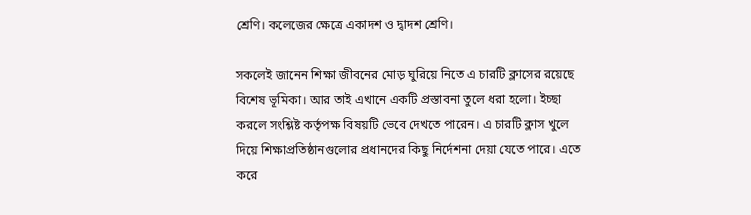শ্রেণি। কলেজের ক্ষেত্রে একাদশ ও দ্বাদশ শ্রেণি।

সকলেই জানেন শিক্ষা জীবনের মোড় ঘুরিয়ে নিতে এ চারটি ক্লাসের রয়েছে বিশেষ ভূমিকা। আর তাই এখানে একটি প্রস্তাবনা তুলে ধরা হলো। ইচ্ছা করলে সংশ্লিষ্ট কর্তৃপক্ষ বিষয়টি ভেবে দেখতে পারেন। এ চারটি ক্লাস খুলে দিয়ে শিক্ষাপ্রতিষ্ঠানগুলোর প্রধানদের কিছু নির্দেশনা দেয়া যেতে পারে। এতে করে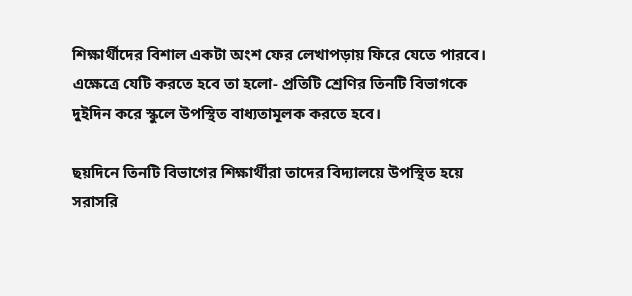শিক্ষার্থীদের বিশাল একটা অংশ ফের লেখাপড়ায় ফিরে যেতে পারবে। এক্ষেত্রে যেটি করতে হবে তা হলো- প্রতিটি শ্রেণির তিনটি বিভাগকে দুইদিন করে স্কুলে উপস্থিত বাধ্যতামূলক করতে হবে।

ছয়দিনে তিনটি বিভাগের শিক্ষার্থীরা তাদের বিদ্যালয়ে উপস্থিত হয়ে সরাসরি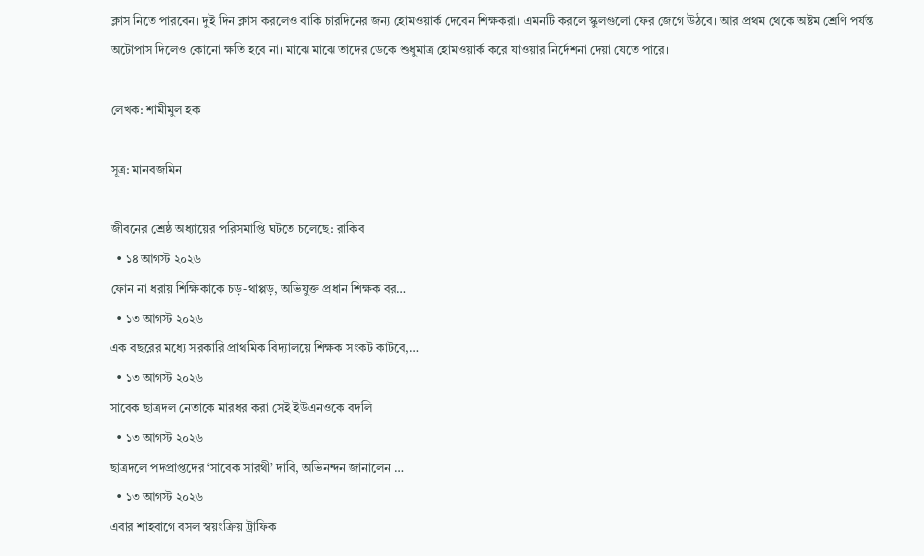ক্লাস নিতে পারবেন। দুই দিন ক্লাস করলেও বাকি চারদিনের জন্য হোমওয়ার্ক দেবেন শিক্ষকরা। এমনটি করলে স্কুলগুলো ফের জেগে উঠবে। আর প্রথম থেকে অষ্টম শ্রেণি পর্যন্ত অটোপাস দিলেও কোনো ক্ষতি হবে না। মাঝে মাঝে তাদের ডেকে শুধুমাত্র হোমওয়ার্ক করে যাওয়ার নির্দেশনা দেয়া যেতে পারে।

লেখক: শামীমুল হক

সূত্র: মানবজমিন

জীবনের শ্রেষ্ঠ অধ্যায়ের পরিসমাপ্তি ঘটতে চলেছে: রাকিব
  • ১৪ আগস্ট ২০২৬
ফোন না ধরায় শিক্ষিকাকে চড়-থাপ্পড়, অভিযুক্ত প্রধান শিক্ষক বর…
  • ১৩ আগস্ট ২০২৬
এক বছরের মধ্যে সরকারি প্রাথমিক বিদ্যালয়ে শিক্ষক সংকট কাটবে,…
  • ১৩ আগস্ট ২০২৬
সাবেক ছাত্রদল নেতাকে মারধর করা সেই ইউএনওকে বদলি
  • ১৩ আগস্ট ২০২৬
ছাত্রদলে পদপ্রাপ্তদের ‘সাবেক সারথী’ দাবি, অভিনন্দন জানালেন …
  • ১৩ আগস্ট ২০২৬
এবার শাহবাগে বসল স্বয়ংক্রিয় ট্রাফিক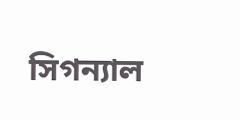সিগন্যাল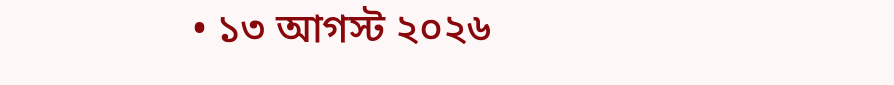• ১৩ আগস্ট ২০২৬